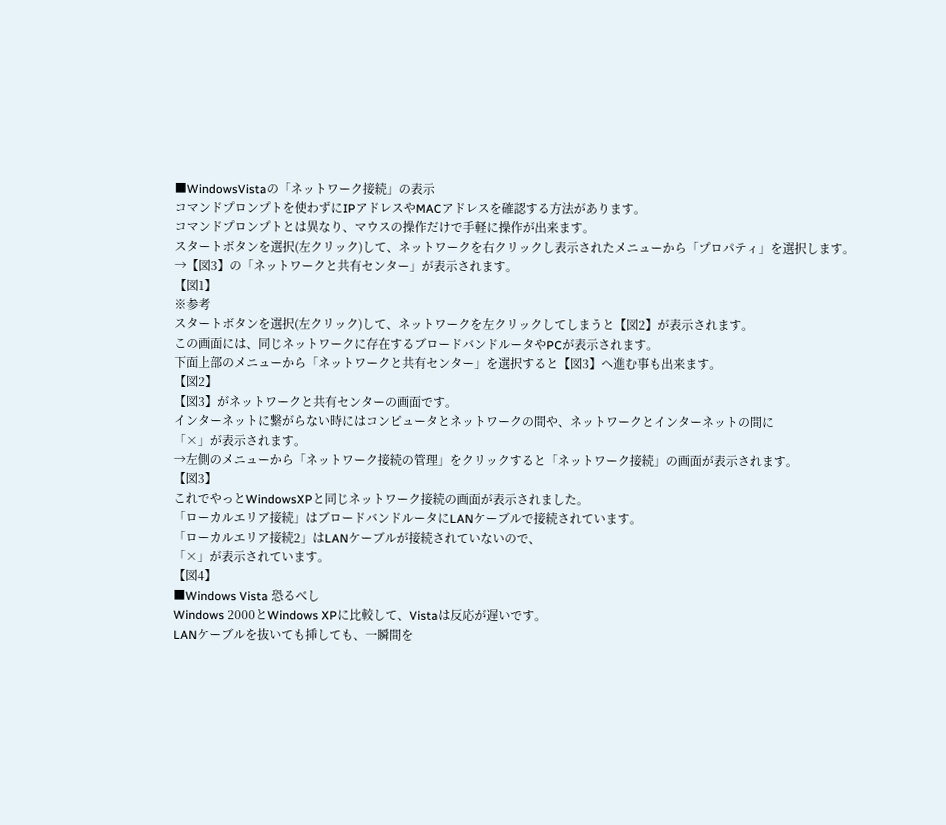■WindowsVistaの「ネットワーク接続」の表示
コマンドプロンプトを使わずにIPアドレスやMACアドレスを確認する方法があります。
コマンドプロンプトとは異なり、マウスの操作だけで手軽に操作が出来ます。
スタートボタンを選択(左クリック)して、ネットワークを右クリックし表示されたメニューから「プロパティ」を選択します。
→【図3】の「ネットワークと共有センター」が表示されます。
【図1】
※参考
スタートボタンを選択(左クリック)して、ネットワークを左クリックしてしまうと【図2】が表示されます。
この画面には、同じネットワークに存在するブロードバンドルータやPCが表示されます。
下面上部のメニューから「ネットワークと共有センター」を選択すると【図3】へ進む事も出来ます。
【図2】
【図3】がネットワークと共有センターの画面です。
インターネットに繋がらない時にはコンピュータとネットワークの間や、ネットワークとインターネットの間に
「×」が表示されます。
→左側のメニューから「ネットワーク接続の管理」をクリックすると「ネットワーク接続」の画面が表示されます。
【図3】
これでやっとWindowsXPと同じネットワーク接続の画面が表示されました。
「ローカルエリア接続」はブロードバンドルータにLANケーブルで接続されています。
「ローカルエリア接続2」はLANケーブルが接続されていないので、
「×」が表示されています。
【図4】
■Windows Vista 恐るべし
Windows 2000とWindows XPに比較して、Vistaは反応が遅いです。
LANケーブルを抜いても挿しても、一瞬間を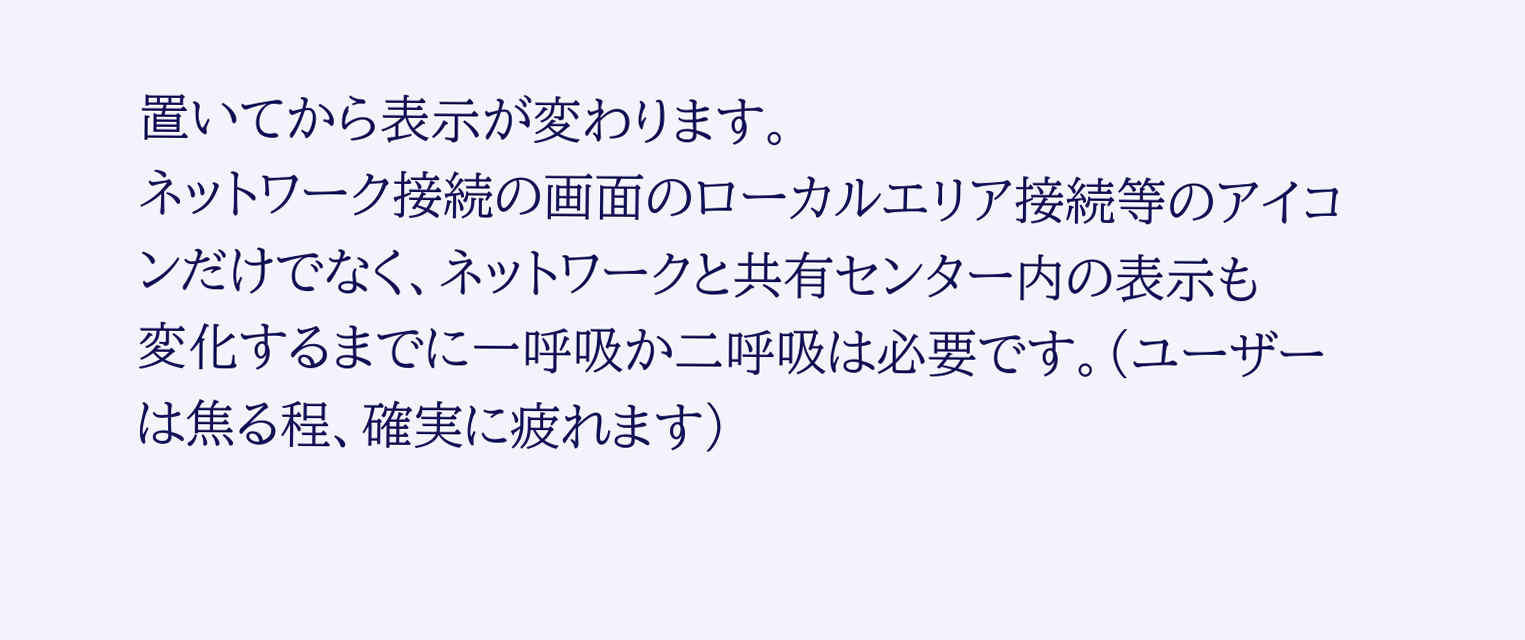置いてから表示が変わります。
ネットワーク接続の画面のローカルエリア接続等のアイコンだけでなく、ネットワークと共有センター内の表示も
変化するまでに一呼吸か二呼吸は必要です。(ユーザーは焦る程、確実に疲れます)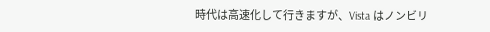時代は高速化して行きますが、Vista はノンビリ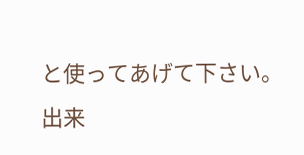と使ってあげて下さい。
出来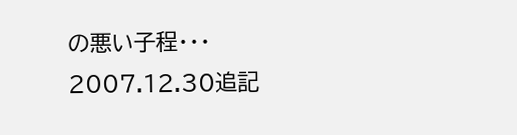の悪い子程・・・
2007.12.30追記